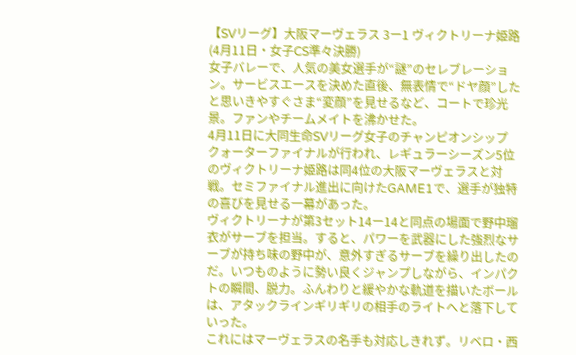【SVリーグ】大阪マーヴェラス 3ー1 ヴィクトリーナ姫路(4月11日・女子CS準々決勝)
女子バレーで、人気の美女選手が“謎”のセレブレーション。サービスエースを決めた直後、無表情で“ドヤ顔”したと思いきやすぐさま“変顔”を見せるなど、コートで珍光景。ファンやチームメイトを沸かせた。
4月11日に大同生命SVリーグ女子のチャンピオンシップ クォーターファイナルが行われ、レギュラーシーズン5位のヴィクトリーナ姫路は同4位の大阪マーヴェラスと対戦。セミファイナル進出に向けたGAME1で、選手が独特の喜びを見せる一幕があった。
ヴィクトリーナが第3セット14ー14と同点の場面で野中瑠衣がサーブを担当。すると、パワーを武器にした強烈なサーブが持ち味の野中が、意外すぎるサーブを繰り出したのだ。いつものように勢い良くジャンプしながら、インパクトの瞬間、脱力。ふんわりと緩やかな軌道を描いたボールは、アタックラインギリギリの相手のライトへと落下していった。
これにはマーヴェラスの名手も対応しきれず。リベロ・西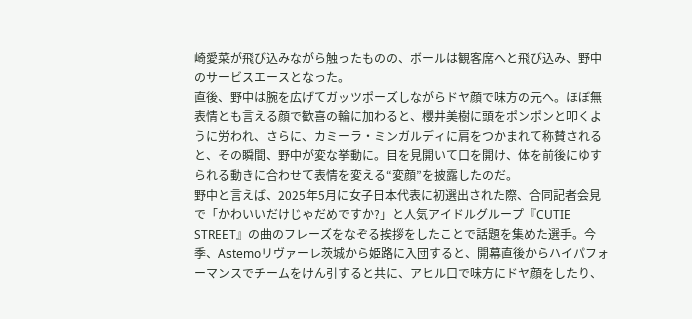崎愛菜が飛び込みながら触ったものの、ボールは観客席へと飛び込み、野中のサービスエースとなった。
直後、野中は腕を広げてガッツポーズしながらドヤ顔で味方の元へ。ほぼ無表情とも言える顔で歓喜の輪に加わると、櫻井美樹に頭をポンポンと叩くように労われ、さらに、カミーラ・ミンガルディに肩をつかまれて称賛されると、その瞬間、野中が変な挙動に。目を見開いて口を開け、体を前後にゆすられる動きに合わせて表情を変える“変顔”を披露したのだ。
野中と言えば、2025年5月に女子日本代表に初選出された際、合同記者会見で「かわいいだけじゃだめですか?」と人気アイドルグループ『CUTIE STREET』の曲のフレーズをなぞる挨拶をしたことで話題を集めた選手。今季、Astemoリヴァーレ茨城から姫路に入団すると、開幕直後からハイパフォーマンスでチームをけん引すると共に、アヒル口で味方にドヤ顔をしたり、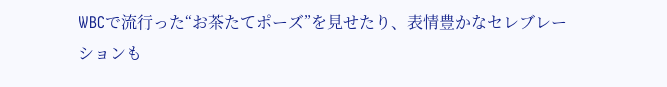WBCで流行った“お茶たてポーズ”を見せたり、表情豊かなセレブレーションも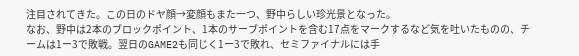注目されてきた。この日のドヤ顔→変顔もまた一つ、野中らしい珍光景となった。
なお、野中は2本のブロックポイント、1本のサーブポイントを含む17点をマークするなど気を吐いたものの、チームは1ー3で敗戦。翌日のGAME2も同じく1ー3で敗れ、セミファイナルには手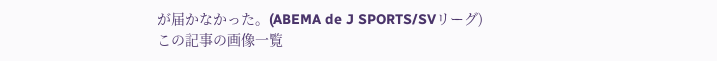が届かなかった。(ABEMA de J SPORTS/SVリーグ)
この記事の画像一覧